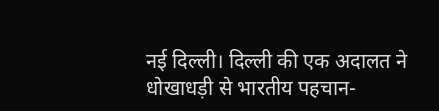नई दिल्ली। दिल्ली की एक अदालत ने धोखाधड़ी से भारतीय पहचान-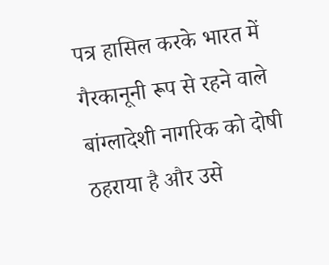पत्र हासिल करके भारत में गैरकानूनी रूप से रहने वाले बांग्लादेशी नागरिक को दोषी ठहराया है और उसे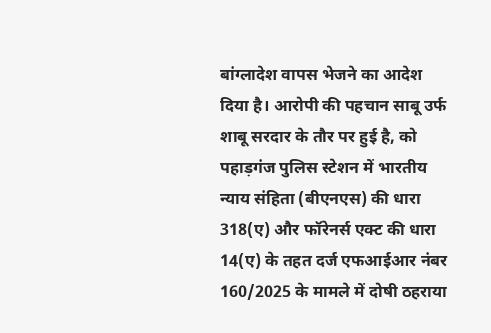बांग्लादेश वापस भेजने का आदेश दिया है। आरोपी की पहचान साबू उर्फ शाबू सरदार के तौर पर हुई है, को पहाड़गंज पुलिस स्टेशन में भारतीय न्याय संहिता (बीएनएस) की धारा 318(ए) और फॉरेनर्स एक्ट की धारा 14(ए) के तहत दर्ज एफआईआर नंबर 160/2025 के मामले में दोषी ठहराया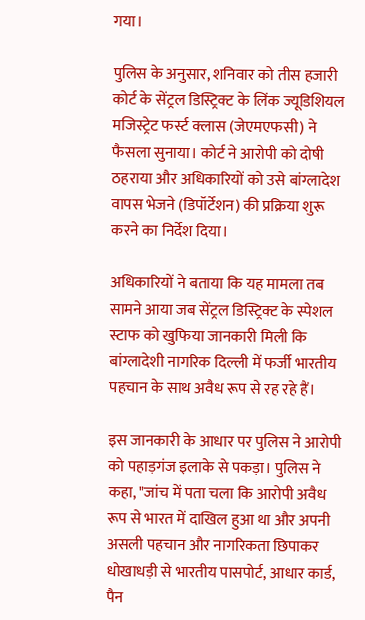गया।

पुलिस के अनुसार, शनिवार को तीस हजारी कोर्ट के सेंट्रल डिस्ट्रिक्ट के लिंक ज्यूडिशियल मजिस्ट्रेट फर्स्ट क्लास (जेएमएफसी) ने फैसला सुनाया। कोर्ट ने आरोपी को दोषी ठहराया और अधिकारियों को उसे बांग्लादेश वापस भेजने (डिपॉर्टेशन) की प्रक्रिया शुरू करने का निर्देश दिया।

अधिकारियों ने बताया कि यह मामला तब सामने आया जब सेंट्रल डिस्ट्रिक्ट के स्पेशल स्टाफ को खुफिया जानकारी मिली कि बांग्लादेशी नागरिक दिल्ली में फर्जी भारतीय पहचान के साथ अवैध रूप से रह रहे हैं।

इस जानकारी के आधार पर पुलिस ने आरोपी को पहाड़गंज इलाके से पकड़ा। पुलिस ने कहा, "जांच में पता चला कि आरोपी अवैध रूप से भारत में दाखिल हुआ था और अपनी असली पहचान और नागरिकता छिपाकर धोखाधड़ी से भारतीय पासपोर्ट, आधार कार्ड, पैन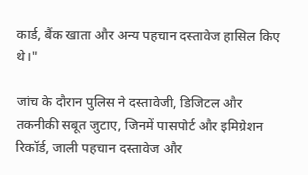कार्ड, बैंक खाता और अन्य पहचान दस्तावेज हासिल किए थे।"

जांच के दौरान पुलिस ने दस्तावेजी, डिजिटल और तकनीकी सबूत जुटाए, जिनमें पासपोर्ट और इमिग्रेशन रिकॉर्ड, जाली पहचान दस्तावेज और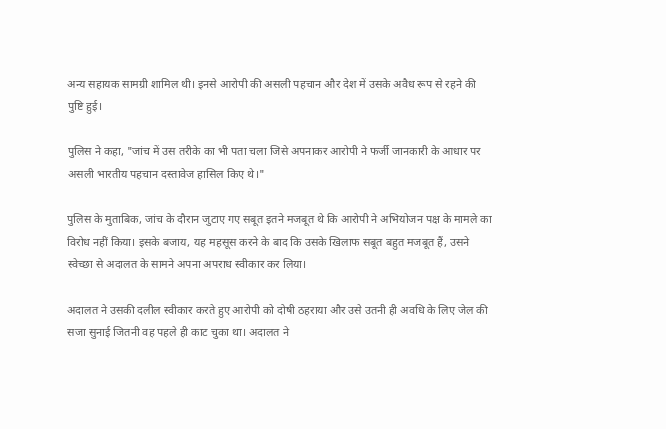अन्य सहायक सामग्री शामिल थी। इनसे आरोपी की असली पहचान और देश में उसके अवैध रूप से रहने की पुष्टि हुई।

पुलिस ने कहा, "जांच में उस तरीके का भी पता चला जिसे अपनाकर आरोपी ने फर्जी जानकारी के आधार पर असली भारतीय पहचान दस्तावेज हासिल किए थे।"

पुलिस के मुताबिक, जांच के दौरान जुटाए गए सबूत इतने मजबूत थे कि आरोपी ने अभियोजन पक्ष के मामले का विरोध नहीं किया। इसके बजाय, यह महसूस करने के बाद कि उसके खिलाफ सबूत बहुत मजबूत हैं, उसने स्वेच्छा से अदालत के सामने अपना अपराध स्वीकार कर लिया।

अदालत ने उसकी दलील स्वीकार करते हुए आरोपी को दोषी ठहराया और उसे उतनी ही अवधि के लिए जेल की सजा सुनाई जितनी वह पहले ही काट चुका था। अदालत ने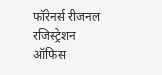फॉरेनर्स रीजनल रजिस्ट्रेशन ऑफिस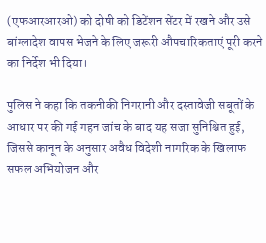(एफआरआरओ) को दोषी को डिटेंशन सेंटर में रखने और उसे बांग्लादेश वापस भेजने के लिए जरूरी औपचारिकताएं पूरी करने का निर्देश भी दिया।

पुलिस ने कहा कि तकनीकी निगरानी और दस्तावेजी सबूतों के आधार पर की गई गहन जांच के बाद यह सजा सुनिश्चित हुई, जिससे कानून के अनुसार अवैध विदेशी नागरिक के खिलाफ सफल अभियोजन और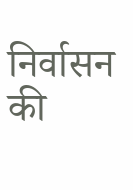निर्वासन की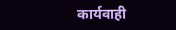कार्यवाही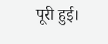पूरी हुई।